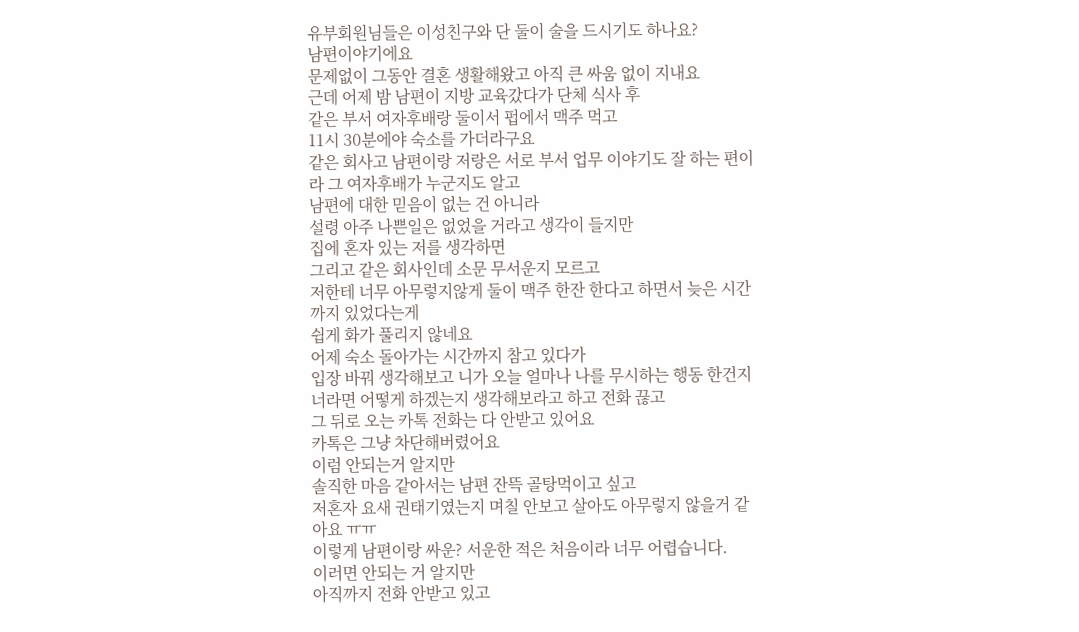유부회원님들은 이성친구와 단 둘이 술을 드시기도 하나요?
남편이야기에요
문제없이 그동안 결혼 생활해왔고 아직 큰 싸움 없이 지내요
근데 어제 밤 남편이 지방 교육갔다가 단체 식사 후
같은 부서 여자후배랑 둘이서 펍에서 맥주 먹고
11시 30분에야 숙소를 가더라구요
같은 회사고 남편이랑 저랑은 서로 부서 업무 이야기도 잘 하는 편이라 그 여자후배가 누군지도 알고
남편에 대한 믿음이 없는 건 아니라
설령 아주 나쁜일은 없었을 거라고 생각이 들지만
집에 혼자 있는 저를 생각하면
그리고 같은 회사인데 소문 무서운지 모르고
저한테 너무 아무렇지않게 둘이 맥주 한잔 한다고 하면서 늦은 시간까지 있었다는게
쉽게 화가 풀리지 않네요
어제 숙소 돌아가는 시간까지 참고 있다가
입장 바꿔 생각해보고 니가 오늘 얼마나 나를 무시하는 행동 한건지 너라면 어떻게 하겠는지 생각해보라고 하고 전화 끊고
그 뒤로 오는 카톡 전화는 다 안받고 있어요
카톡은 그냥 차단해버렸어요
이럼 안되는거 알지만
솔직한 마음 같아서는 남편 잔뜩 골탕먹이고 싶고
저혼자 요새 권태기였는지 며칠 안보고 살아도 아무렇지 않을거 같아요 ㅠㅠ
이렇게 남편이랑 싸운? 서운한 적은 처음이라 너무 어렵습니다.
이러면 안되는 거 알지만
아직까지 전화 안받고 있고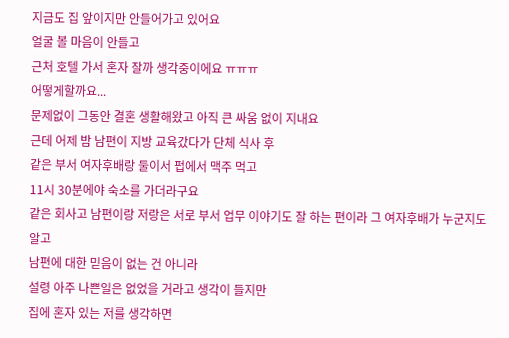지금도 집 앞이지만 안들어가고 있어요
얼굴 볼 마음이 안들고
근처 호텔 가서 혼자 잘까 생각중이에요 ㅠㅠㅠ
어떻게할까요...
문제없이 그동안 결혼 생활해왔고 아직 큰 싸움 없이 지내요
근데 어제 밤 남편이 지방 교육갔다가 단체 식사 후
같은 부서 여자후배랑 둘이서 펍에서 맥주 먹고
11시 30분에야 숙소를 가더라구요
같은 회사고 남편이랑 저랑은 서로 부서 업무 이야기도 잘 하는 편이라 그 여자후배가 누군지도 알고
남편에 대한 믿음이 없는 건 아니라
설령 아주 나쁜일은 없었을 거라고 생각이 들지만
집에 혼자 있는 저를 생각하면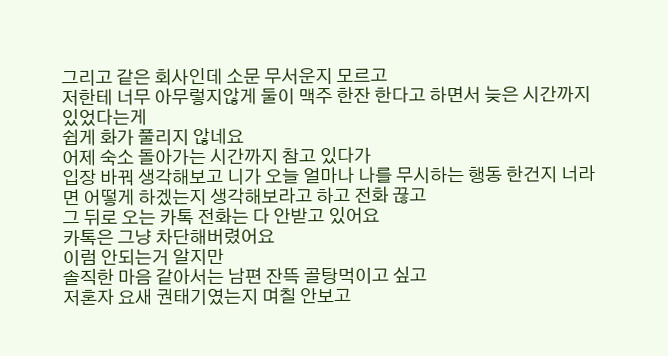그리고 같은 회사인데 소문 무서운지 모르고
저한테 너무 아무렇지않게 둘이 맥주 한잔 한다고 하면서 늦은 시간까지 있었다는게
쉽게 화가 풀리지 않네요
어제 숙소 돌아가는 시간까지 참고 있다가
입장 바꿔 생각해보고 니가 오늘 얼마나 나를 무시하는 행동 한건지 너라면 어떻게 하겠는지 생각해보라고 하고 전화 끊고
그 뒤로 오는 카톡 전화는 다 안받고 있어요
카톡은 그냥 차단해버렸어요
이럼 안되는거 알지만
솔직한 마음 같아서는 남편 잔뜩 골탕먹이고 싶고
저혼자 요새 권태기였는지 며칠 안보고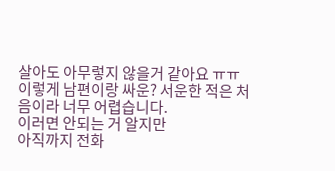살아도 아무렇지 않을거 같아요 ㅠㅠ
이렇게 남편이랑 싸운? 서운한 적은 처음이라 너무 어렵습니다.
이러면 안되는 거 알지만
아직까지 전화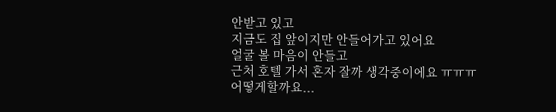안받고 있고
지금도 집 앞이지만 안들어가고 있어요
얼굴 볼 마음이 안들고
근처 호텔 가서 혼자 잘까 생각중이에요 ㅠㅠㅠ
어떻게할까요...